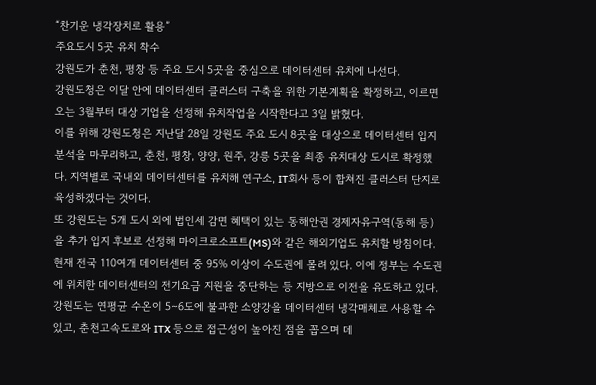“찬기운 냉각장치로 활용”
주요도시 5곳 유치 착수
강원도가 춘천, 평창 등 주요 도시 5곳을 중심으로 데이터센터 유치에 나선다.
강원도청은 이달 안에 데이터센터 클러스터 구축을 위한 기본계획을 확정하고, 이르면 오는 3월부터 대상 기업을 선정해 유치작업을 시작한다고 3일 밝혔다.
이를 위해 강원도청은 지난달 28일 강원도 주요 도시 8곳을 대상으로 데이터센터 입지분석을 마무리하고, 춘천, 평창, 양양, 원주, 강릉 5곳을 최종 유치대상 도시로 확정했다. 지역별로 국내외 데이터센터를 유치해 연구소, IT회사 등이 합쳐진 클러스터 단지로 육성하겠다는 것이다.
또 강원도는 5개 도시 외에 법인세 감면 혜택이 있는 동해안권 경제자유구역(동해 등)을 추가 입지 후보로 선정해 마이크로소프트(MS)와 같은 해외기업도 유치할 방침이다.
현재 전국 110여개 데이터센터 중 95% 이상이 수도권에 몰려 있다. 이에 정부는 수도권에 위치한 데이터센터의 전기요금 지원을 중단하는 등 지방으로 이전을 유도하고 있다.
강원도는 연평균 수온이 5∼6도에 불과한 소양강을 데이터센터 냉각매체로 사용할 수 있고, 춘천고속도로와 ITX 등으로 접근성이 높아진 점을 꼽으며 데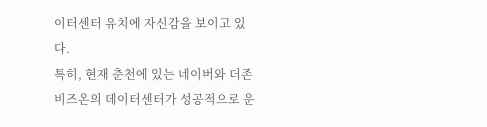이터센터 유치에 자신감을 보이고 있다.
특히, 현재 춘천에 있는 네이버와 더존비즈온의 데이터센터가 성공적으로 운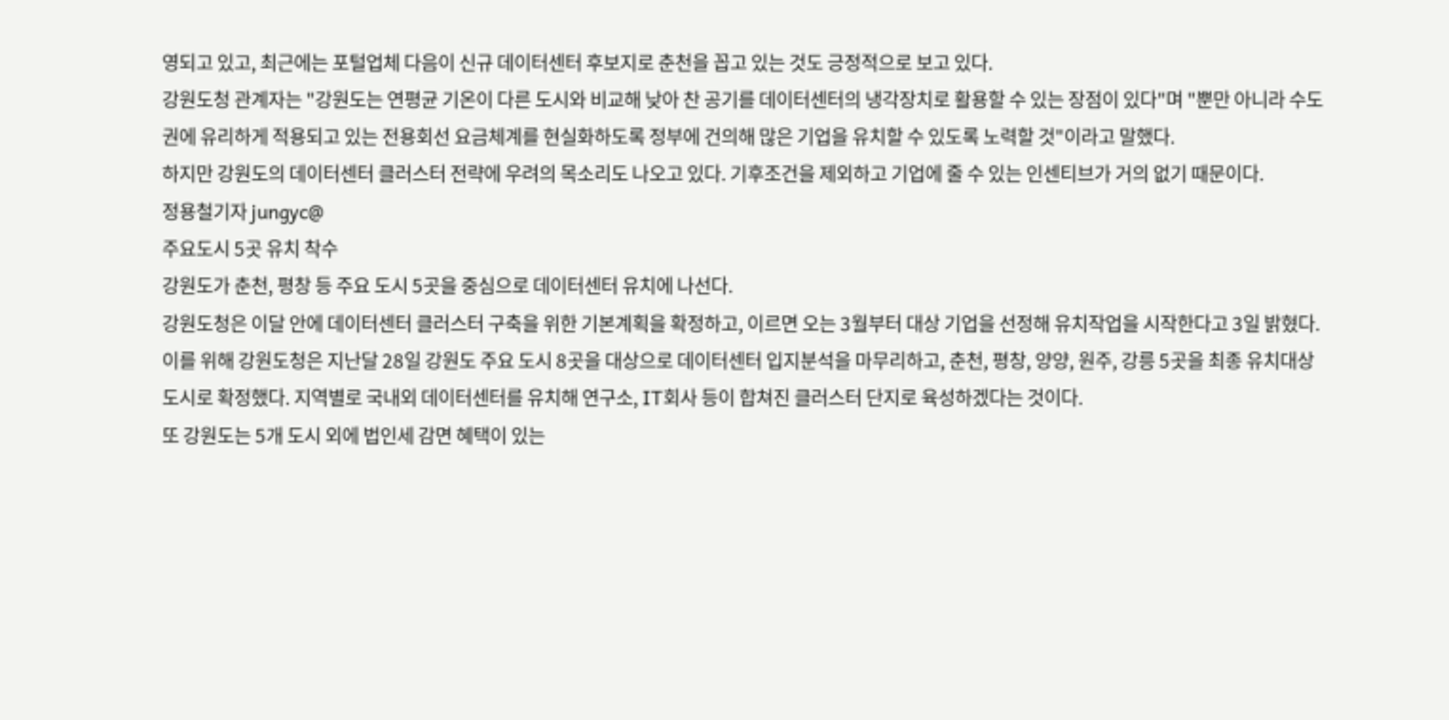영되고 있고, 최근에는 포털업체 다음이 신규 데이터센터 후보지로 춘천을 꼽고 있는 것도 긍정적으로 보고 있다.
강원도청 관계자는 "강원도는 연평균 기온이 다른 도시와 비교해 낮아 찬 공기를 데이터센터의 냉각장치로 활용할 수 있는 장점이 있다"며 "뿐만 아니라 수도권에 유리하게 적용되고 있는 전용회선 요금체계를 현실화하도록 정부에 건의해 많은 기업을 유치할 수 있도록 노력할 것"이라고 말했다.
하지만 강원도의 데이터센터 클러스터 전략에 우려의 목소리도 나오고 있다. 기후조건을 제외하고 기업에 줄 수 있는 인센티브가 거의 없기 때문이다.
정용철기자 jungyc@
주요도시 5곳 유치 착수
강원도가 춘천, 평창 등 주요 도시 5곳을 중심으로 데이터센터 유치에 나선다.
강원도청은 이달 안에 데이터센터 클러스터 구축을 위한 기본계획을 확정하고, 이르면 오는 3월부터 대상 기업을 선정해 유치작업을 시작한다고 3일 밝혔다.
이를 위해 강원도청은 지난달 28일 강원도 주요 도시 8곳을 대상으로 데이터센터 입지분석을 마무리하고, 춘천, 평창, 양양, 원주, 강릉 5곳을 최종 유치대상 도시로 확정했다. 지역별로 국내외 데이터센터를 유치해 연구소, IT회사 등이 합쳐진 클러스터 단지로 육성하겠다는 것이다.
또 강원도는 5개 도시 외에 법인세 감면 혜택이 있는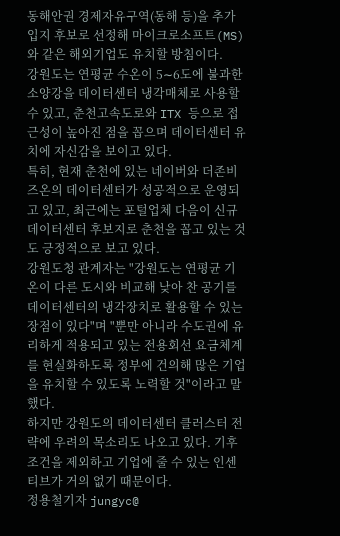동해안권 경제자유구역(동해 등)을 추가 입지 후보로 선정해 마이크로소프트(MS)와 같은 해외기업도 유치할 방침이다.
강원도는 연평균 수온이 5∼6도에 불과한 소양강을 데이터센터 냉각매체로 사용할 수 있고, 춘천고속도로와 ITX 등으로 접근성이 높아진 점을 꼽으며 데이터센터 유치에 자신감을 보이고 있다.
특히, 현재 춘천에 있는 네이버와 더존비즈온의 데이터센터가 성공적으로 운영되고 있고, 최근에는 포털업체 다음이 신규 데이터센터 후보지로 춘천을 꼽고 있는 것도 긍정적으로 보고 있다.
강원도청 관계자는 "강원도는 연평균 기온이 다른 도시와 비교해 낮아 찬 공기를 데이터센터의 냉각장치로 활용할 수 있는 장점이 있다"며 "뿐만 아니라 수도권에 유리하게 적용되고 있는 전용회선 요금체계를 현실화하도록 정부에 건의해 많은 기업을 유치할 수 있도록 노력할 것"이라고 말했다.
하지만 강원도의 데이터센터 클러스터 전략에 우려의 목소리도 나오고 있다. 기후조건을 제외하고 기업에 줄 수 있는 인센티브가 거의 없기 때문이다.
정용철기자 jungyc@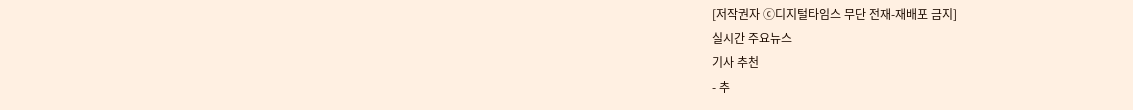[저작권자 ⓒ디지털타임스 무단 전재-재배포 금지]
실시간 주요뉴스
기사 추천
- 추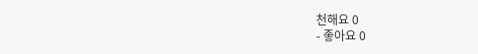천해요 0
- 좋아요 0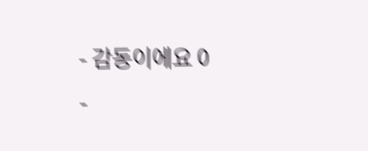- 감동이에요 0
-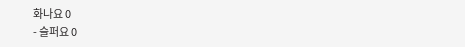화나요 0
- 슬퍼요 0